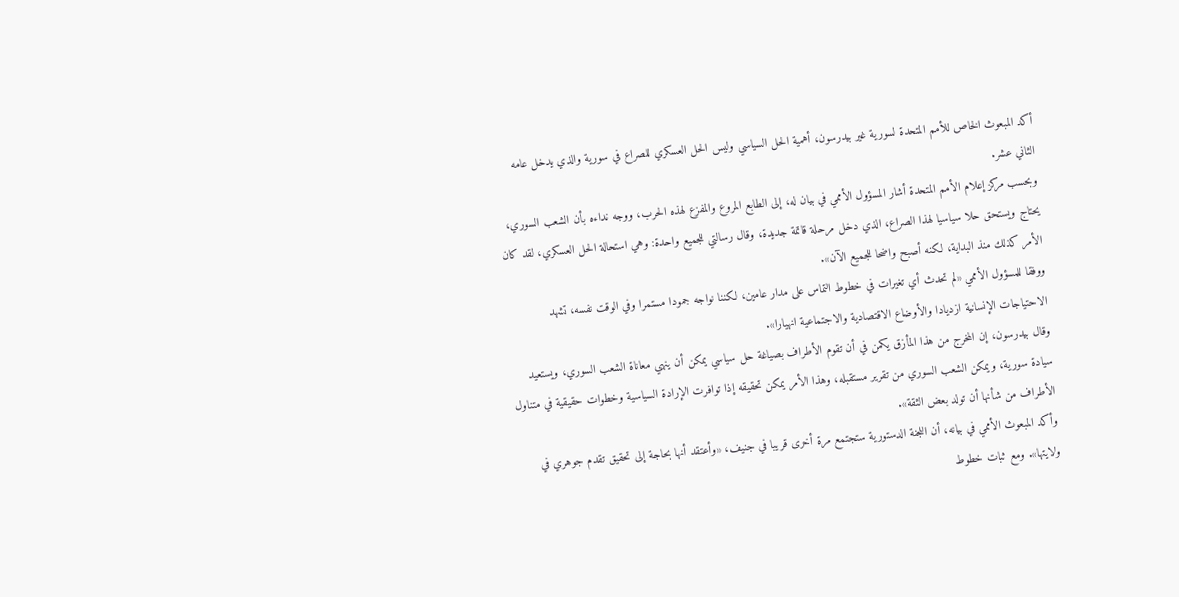أكد المبعوث الخاص للأمم المتحدة لسورية غير بيدرسون، أهمية الحل السياسي وليس الحل العسكري للصراع في سورية والذي يدخل عامه الثاني عشر.
وبحسب مركز إعلام الأمم المتحدة أشار المسؤول الأممي في بيان له، إلى الطابع المروع والمفزع لهذه الحرب، ووجه نداءه بأن الشعب السوري، يحتاج ويستحق حلا سياسيا لهذا الصراع، الذي دخل مرحلة قاتمة جديدة، وقال رسالتي للجميع واحدة: وهي استحالة الحل العسكري، لقد كان الأمر كذلك منذ البداية، لكنه أصبح واضحا للجميع الآن».
ووفقا للمسؤول الأممي «لم تحدث أي تغيرات في خطوط التماس على مدار عامين، لكننا نواجه جمودا مستمرا وفي الوقت نفسه، تشهد الاحتياجات الإنسانية ازديادا والأوضاع الاقتصادية والاجتماعية انهيارا».
وقال بيدرسون، إن المخرج من هذا المأزق يكمن في أن تقوم الأطراف بصياغة حل سياسي يمكن أن ينهي معاناة الشعب السوري، ويستعيد سيادة سورية، ويمكن الشعب السوري من تقرير مستقبله، وهذا الأمر يمكن تحقيقه إذا توافرت الإرادة السياسية وخطوات حقيقية في متناول الأطراف من شأنها أن تولد بعض الثقة».
وأكد المبعوث الأممي في بيانه، أن اللجنة الدستورية ستجتمع مرة أخرى قريبا في جنيف، «وأعتقد أنها بحاجة إلى تحقيق تقدم جوهري في ولايتها». ومع ثبات خطوط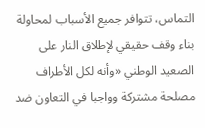التماس، تتوافر جميع الأسباب لمحاولة بناء وقف حقيقي لإطلاق النار على الصعيد الوطني «وأنه لكل الأطراف مصلحة مشتركة وواجبا في التعاون ضد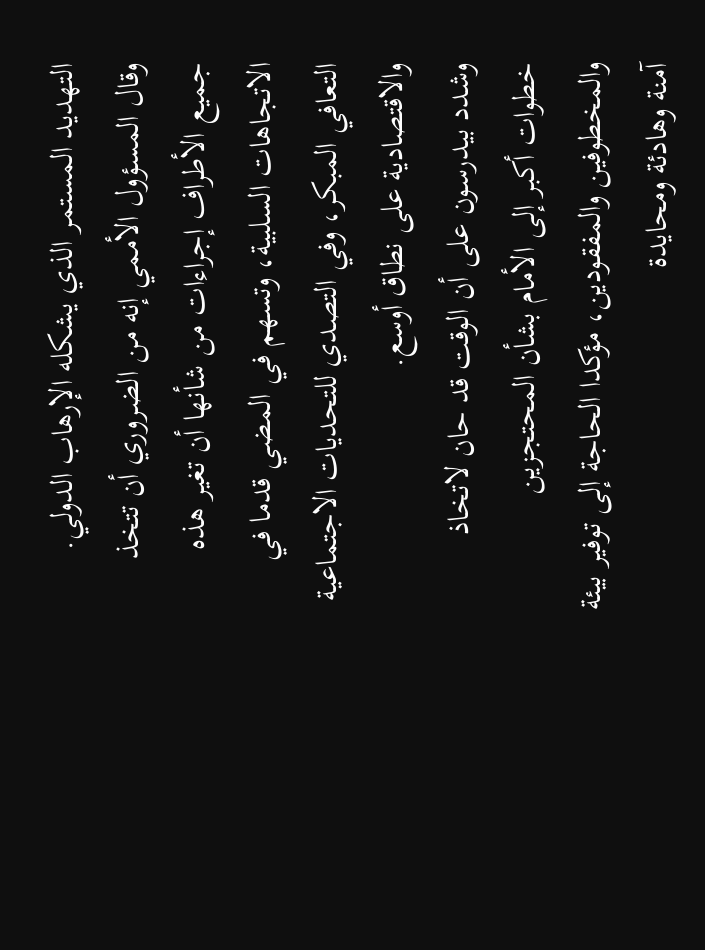التهديد المستمر الذي يشكله الإرهاب الدولي.
وقال المسؤول الأممي إنه من الضروري أن تتخذ جميع الأطراف إجراءات من شأنها أن تغير هذه الاتجاهات السلبية، وتسهم في المضي قدما في التعافي المبكر، وفي التصدي للتحديات الاجتماعية والاقتصادية على نطاق أوسع.
وشدد بيدرسون على أن الوقت قد حان لاتخاذ خطوات أكبر إلى الأمام بشأن المحتجزين والمخطوفين والمفقودين، مؤكدا الحاجة إلى توفير بيئة آمنة وهادئة ومحايدة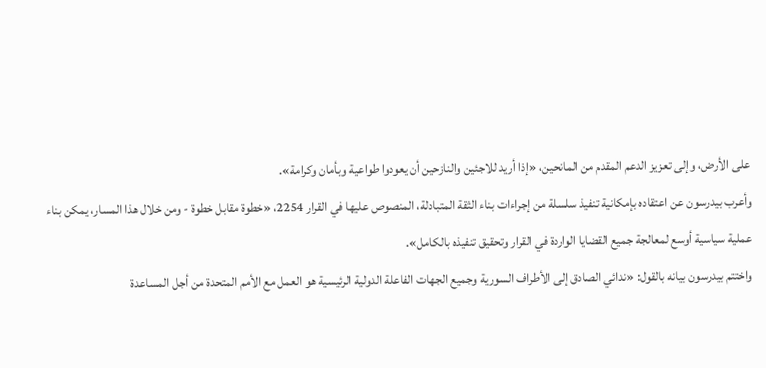على الأرض، وإلى تعزيز الدعم المقدم من المانحين، «إذا أريد للاجئين والنازحين أن يعودوا طواعية وبأمان وكرامة».
وأعرب بيدرسون عن اعتقاده بإمكانية تنفيذ سلسلة من إجراءات بناء الثقة المتبادلة، المنصوص عليها في القرار 2254، «خطوة مقابل خطوة - ومن خلال هذا المسار، يمكن بناء عملية سياسية أوسع لمعالجة جميع القضايا الواردة في القرار وتحقيق تنفيذه بالكامل».
واختتم بيدرسون بيانه بالقول: «ندائي الصادق إلى الأطراف السورية وجميع الجهات الفاعلة الدولية الرئيسية هو العمل مع الأمم المتحدة من أجل المساعدة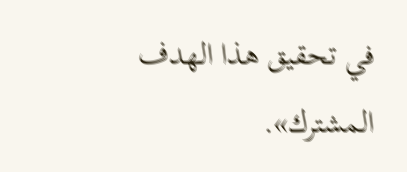في تحقيق هذا الهدف المشترك».